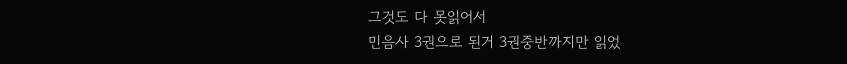그것도 다 못읽어서
민음사 3권으로 된거 3권중반까지만 읽었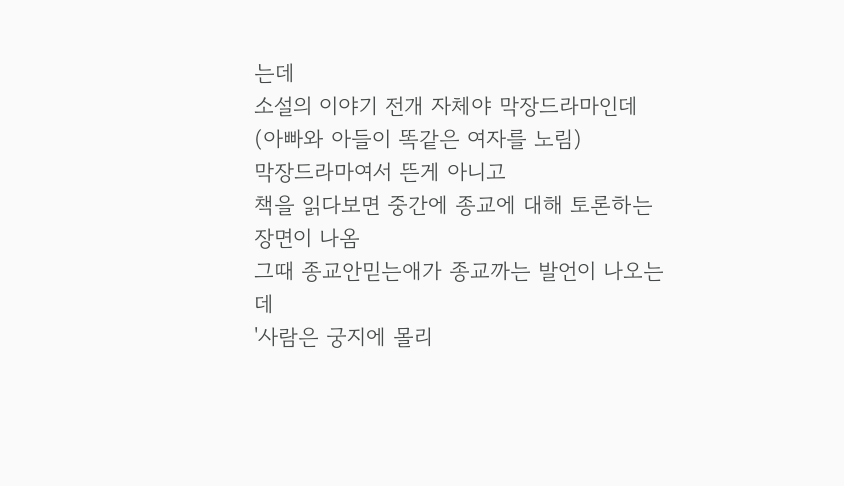는데
소설의 이야기 전개 자체야 막장드라마인데
(아빠와 아들이 똑같은 여자를 노림)
막장드라마여서 뜬게 아니고
책을 읽다보면 중간에 종교에 대해 토론하는 장면이 나옴
그때 종교안믿는애가 종교까는 발언이 나오는데
'사람은 궁지에 몰리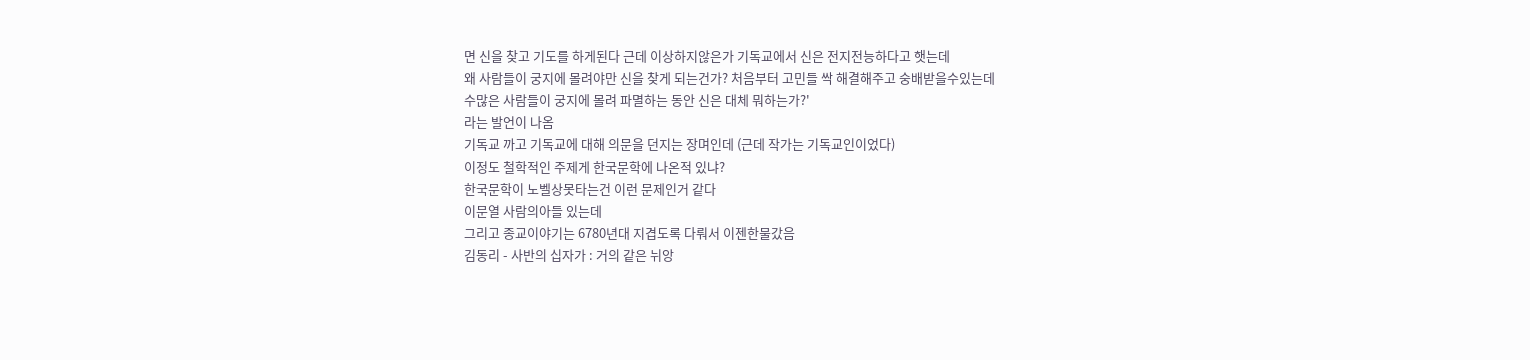면 신을 찾고 기도를 하게된다 근데 이상하지않은가 기독교에서 신은 전지전능하다고 햇는데
왜 사람들이 궁지에 몰려야만 신을 찾게 되는건가? 처음부터 고민들 싹 해결해주고 숭배받을수있는데
수많은 사람들이 궁지에 몰려 파멸하는 동안 신은 대체 뭐하는가?'
라는 발언이 나옴
기독교 까고 기독교에 대해 의문을 던지는 장며인데 (근데 작가는 기독교인이었다)
이정도 철학적인 주제게 한국문학에 나온적 있냐?
한국문학이 노벨상못타는건 이런 문제인거 같다
이문열 사람의아들 있는데
그리고 종교이야기는 6780년대 지겹도록 다뤄서 이젠한물갔음
김동리 - 사반의 십자가 : 거의 같은 뉘앙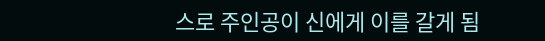스로 주인공이 신에게 이를 갈게 됨